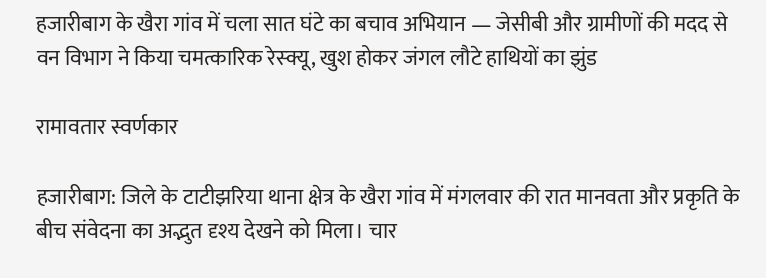हजारीबाग के खैरा गांव में चला सात घंटे का बचाव अभियान — जेसीबी और ग्रामीणों की मदद से वन विभाग ने किया चमत्कारिक रेस्क्यू, खुश होकर जंगल लौटे हाथियों का झुंड

रामावतार स्वर्णकार

हजारीबाग: जिले के टाटीझरिया थाना क्षेत्र के खैरा गांव में मंगलवार की रात मानवता और प्रकृति के बीच संवेदना का अद्भुत दृश्य देखने को मिला। चार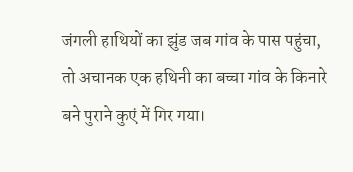जंगली हाथियों का झुंड जब गांव के पास पहुंचा, तो अचानक एक हथिनी का बच्चा गांव के किनारे बने पुराने कुएं में गिर गया।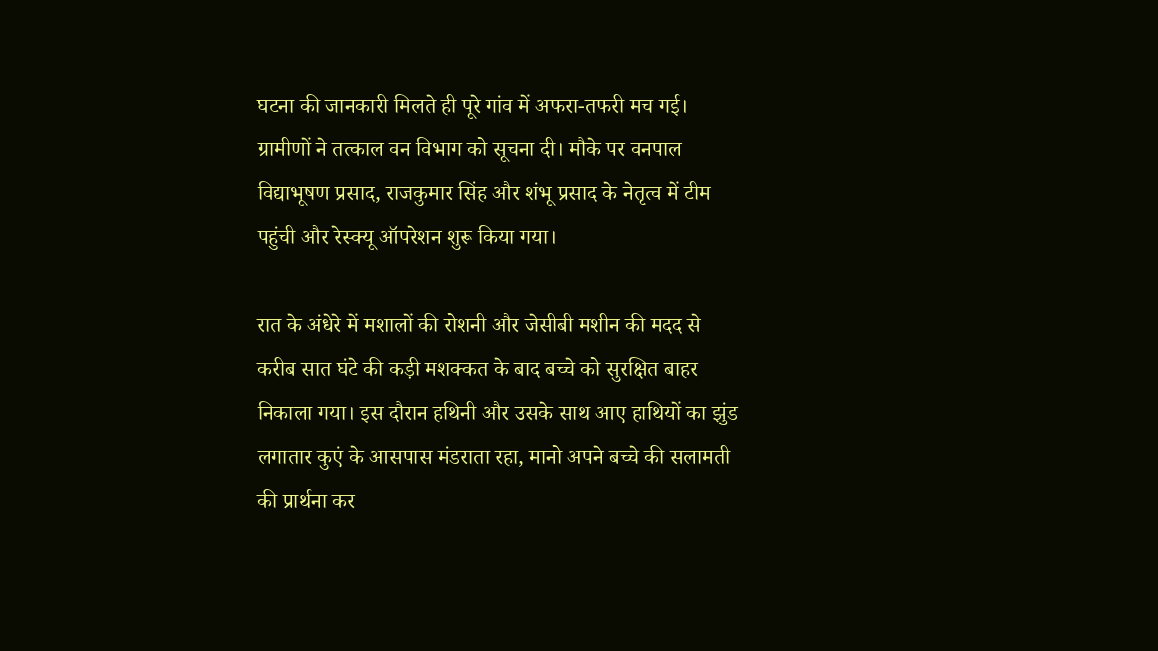घटना की जानकारी मिलते ही पूरे गांव में अफरा-तफरी मच गई। ग्रामीणों ने तत्काल वन विभाग को सूचना दी। मौके पर वनपाल विद्याभूषण प्रसाद, राजकुमार सिंह और शंभू प्रसाद के नेतृत्व में टीम पहुंची और रेस्क्यू ऑपरेशन शुरू किया गया।

रात के अंधेरे में मशालों की रोशनी और जेसीबी मशीन की मदद से करीब सात घंटे की कड़ी मशक्कत के बाद बच्चे को सुरक्षित बाहर निकाला गया। इस दौरान हथिनी और उसके साथ आए हाथियों का झुंड लगातार कुएं के आसपास मंडराता रहा, मानो अपने बच्चे की सलामती की प्रार्थना कर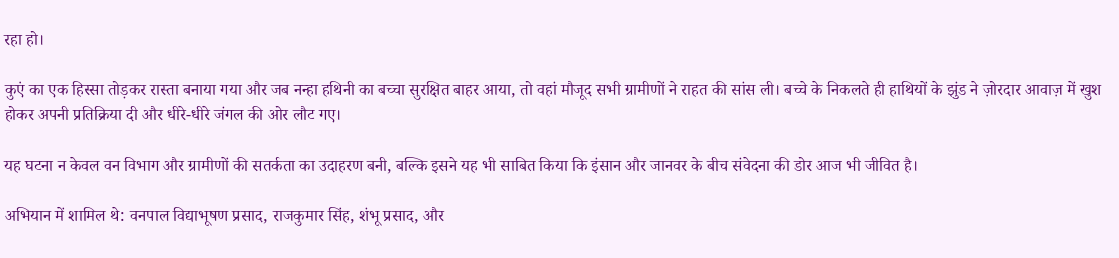रहा हो।

कुएं का एक हिस्सा तोड़कर रास्ता बनाया गया और जब नन्हा हथिनी का बच्चा सुरक्षित बाहर आया, तो वहां मौजूद सभी ग्रामीणों ने राहत की सांस ली। बच्चे के निकलते ही हाथियों के झुंड ने ज़ोरदार आवाज़ में खुश होकर अपनी प्रतिक्रिया दी और धीरे-धीरे जंगल की ओर लौट गए।

यह घटना न केवल वन विभाग और ग्रामीणों की सतर्कता का उदाहरण बनी, बल्कि इसने यह भी साबित किया कि इंसान और जानवर के बीच संवेदना की डोर आज भी जीवित है।

अभियान में शामिल थे: वनपाल विद्याभूषण प्रसाद, राजकुमार सिंह, शंभू प्रसाद, और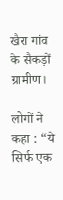खैरा गांव के सैकड़ों ग्रामीण।

लोगों ने कहा : “ये सिर्फ एक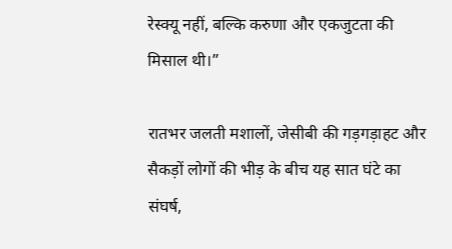रेस्क्यू नहीं, बल्कि करुणा और एकजुटता की मिसाल थी।”

रातभर जलती मशालों, जेसीबी की गड़गड़ाहट और सैकड़ों लोगों की भीड़ के बीच यह सात घंटे का संघर्ष,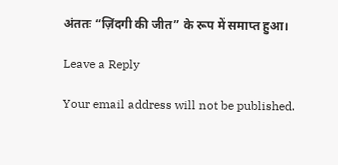अंततः “ज़िंदगी की जीत” के रूप में समाप्त हुआ।

Leave a Reply

Your email address will not be published.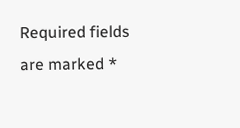Required fields are marked *